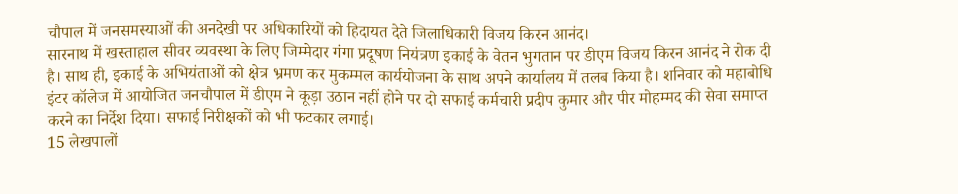चौपाल में जनसमस्याओं की अनदेखी पर अधिकारियों को हिदायत देते जिलाधिकारी विजय किरन आनंद।
सारनाथ में खस्ताहाल सीवर व्यवस्था के लिए जिम्मेदार गंगा प्रदूषण नियंत्रण इकाई के वेतन भुगतान पर डीएम विजय किरन आनंद ने रोक दी है। साथ ही, इकाई के अभियंताओं को क्षेत्र भ्रमण कर मुकम्मल कार्ययोजना के साथ अपने कार्यालय में तलब किया है। शनिवार को महाबोधि इंटर कॉलेज में आयोजित जनचौपाल में डीएम ने कूड़ा उठान नहीं होने पर दो सफाई कर्मचारी प्रदीप कुमार और पीर मोहम्मद की सेवा समाप्त करने का निर्देश दिया। सफाई निरीक्षकों को भी फटकार लगाई।
15 लेखपालों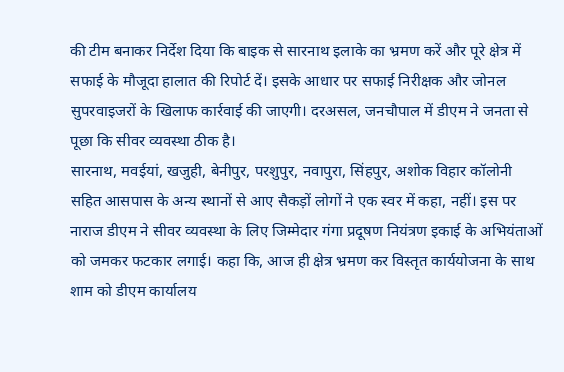की टीम बनाकर निर्देश दिया कि बाइक से सारनाथ इलाके का भ्रमण करें और पूरे क्षेत्र में सफाई के मौजूदा हालात की रिपोर्ट दें। इसके आधार पर सफाई निरीक्षक और जोनल सुपरवाइजरों के खिलाफ कार्रवाई की जाएगी। दरअसल, जनचौपाल में डीएम ने जनता से पूछा कि सीवर व्यवस्था ठीक है।
सारनाथ, मवईयां, खजुही, बेनीपुर, परशुपुर, नवापुरा, सिंहपुर, अशोक विहार कॉलोनी सहित आसपास के अन्य स्थानों से आए सैकड़ों लोगों ने एक स्वर में कहा, नहीं। इस पर नाराज डीएम ने सीवर व्यवस्था के लिए जिम्मेदार गंगा प्रदूषण नियंत्रण इकाई के अभियंताओं को जमकर फटकार लगाई। कहा कि, आज ही क्षेत्र भ्रमण कर विस्तृत कार्ययोजना के साथ शाम को डीएम कार्यालय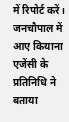में रिपोर्ट करें।
जनचौपाल में आए कियाना एजेंसी के प्रतिनिधि ने बताया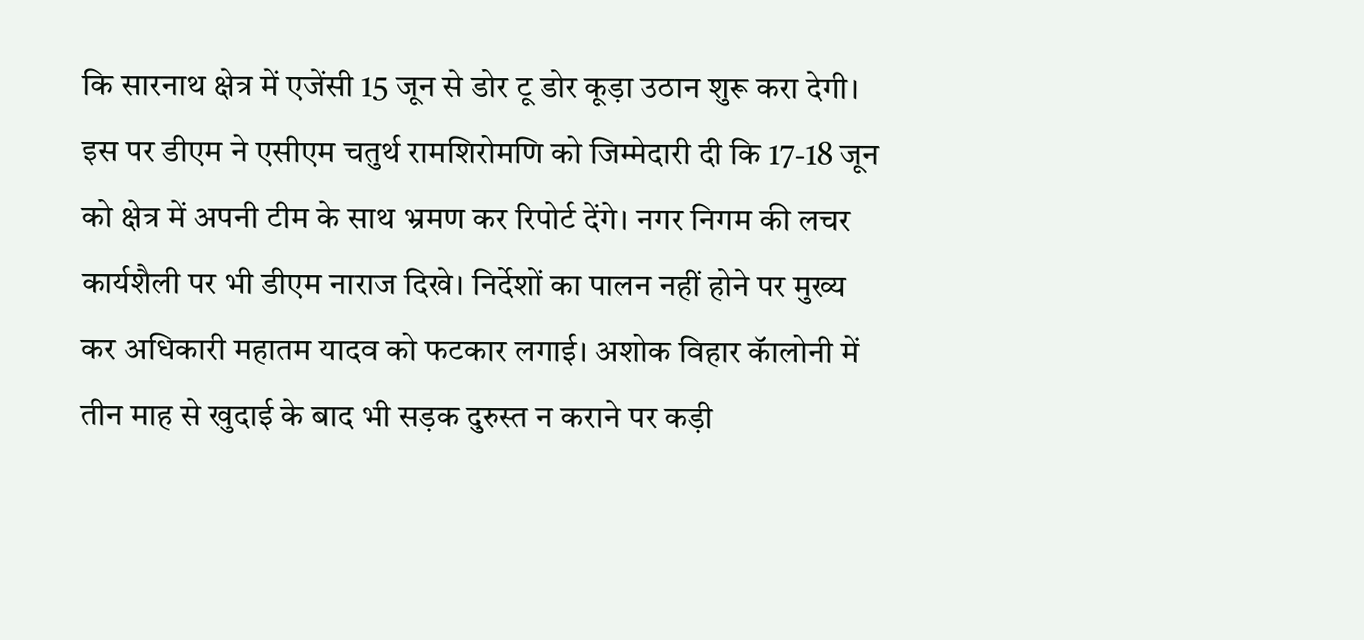कि सारनाथ क्षेत्र में एजेंसी 15 जून से डोर टू डोर कूड़ा उठान शुरू करा देगी। इस पर डीएम ने एसीएम चतुर्थ रामशिरोमणि को जिम्मेदारी दी कि 17-18 जून को क्षेत्र में अपनी टीम के साथ भ्रमण कर रिपोर्ट देंगे। नगर निगम की लचर कार्यशैली पर भी डीएम नाराज दिखे। निर्देशों का पालन नहीं होने पर मुख्य कर अधिकारी महातम यादव को फटकार लगाई। अशोक विहार कॅालोनी में तीन माह से खुदाई के बाद भी सड़क दुरुस्त न कराने पर कड़ी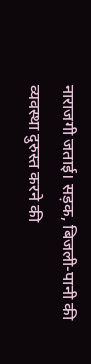नाराजगी जताई। सड़क, बिजली-पानी की व्यवस्था दुरुस्त करने की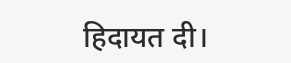हिदायत दी।